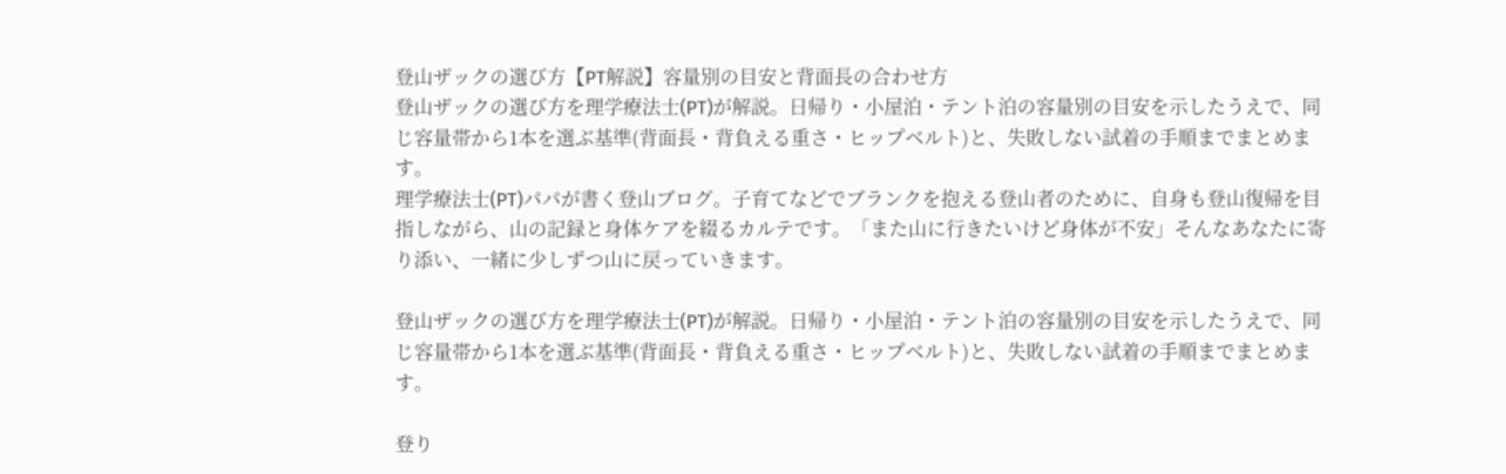登山ザックの選び方【PT解説】容量別の目安と背面長の合わせ方
登山ザックの選び方を理学療法士(PT)が解説。日帰り・小屋泊・テント泊の容量別の目安を示したうえで、同じ容量帯から1本を選ぶ基準(背面長・背負える重さ・ヒップベルト)と、失敗しない試着の手順までまとめます。
理学療法士(PT)パパが書く登山ブログ。子育てなどでブランクを抱える登山者のために、自身も登山復帰を目指しながら、山の記録と身体ケアを綴るカルテです。「また山に行きたいけど身体が不安」そんなあなたに寄り添い、一緒に少しずつ山に戻っていきます。

登山ザックの選び方を理学療法士(PT)が解説。日帰り・小屋泊・テント泊の容量別の目安を示したうえで、同じ容量帯から1本を選ぶ基準(背面長・背負える重さ・ヒップベルト)と、失敗しない試着の手順までまとめます。

登り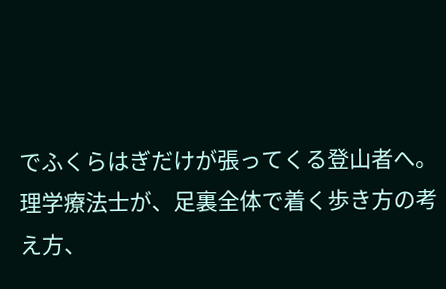でふくらはぎだけが張ってくる登山者へ。理学療法士が、足裏全体で着く歩き方の考え方、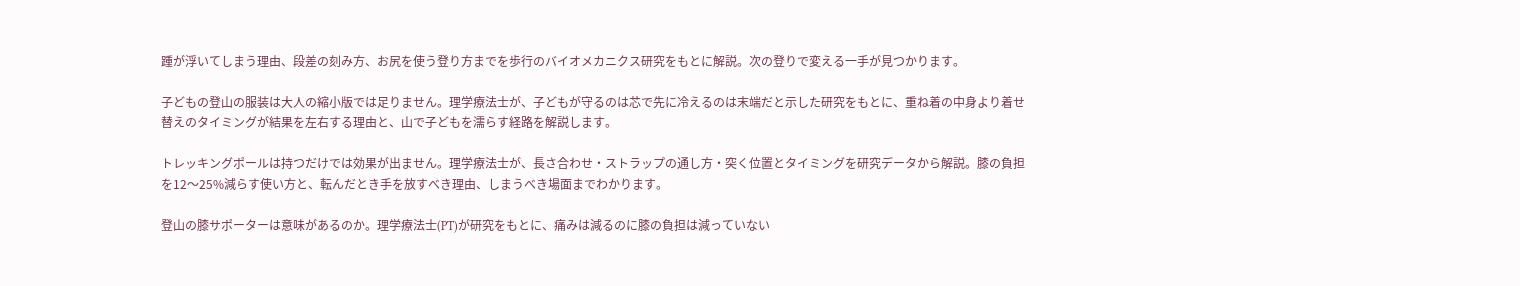踵が浮いてしまう理由、段差の刻み方、お尻を使う登り方までを歩行のバイオメカニクス研究をもとに解説。次の登りで変える一手が見つかります。

子どもの登山の服装は大人の縮小版では足りません。理学療法士が、子どもが守るのは芯で先に冷えるのは末端だと示した研究をもとに、重ね着の中身より着せ替えのタイミングが結果を左右する理由と、山で子どもを濡らす経路を解説します。

トレッキングポールは持つだけでは効果が出ません。理学療法士が、長さ合わせ・ストラップの通し方・突く位置とタイミングを研究データから解説。膝の負担を12〜25%減らす使い方と、転んだとき手を放すべき理由、しまうべき場面までわかります。

登山の膝サポーターは意味があるのか。理学療法士(PT)が研究をもとに、痛みは減るのに膝の負担は減っていない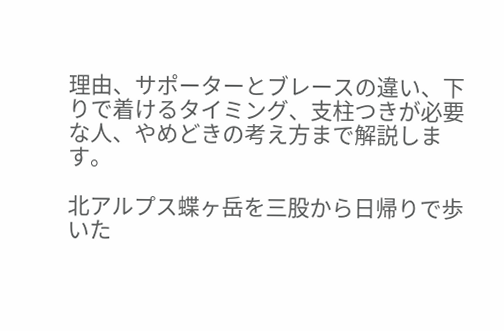理由、サポーターとブレースの違い、下りで着けるタイミング、支柱つきが必要な人、やめどきの考え方まで解説します。

北アルプス蝶ヶ岳を三股から日帰りで歩いた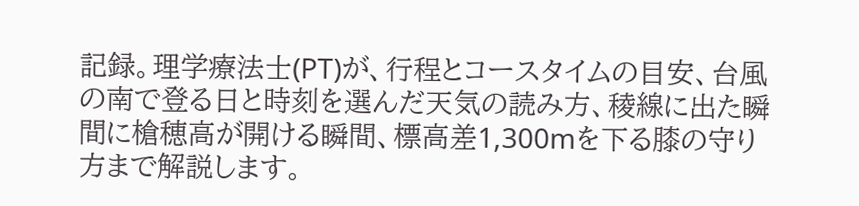記録。理学療法士(PT)が、行程とコースタイムの目安、台風の南で登る日と時刻を選んだ天気の読み方、稜線に出た瞬間に槍穂高が開ける瞬間、標高差1,300mを下る膝の守り方まで解説します。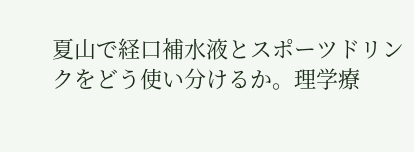夏山で経口補水液とスポーツドリンクをどう使い分けるか。理学療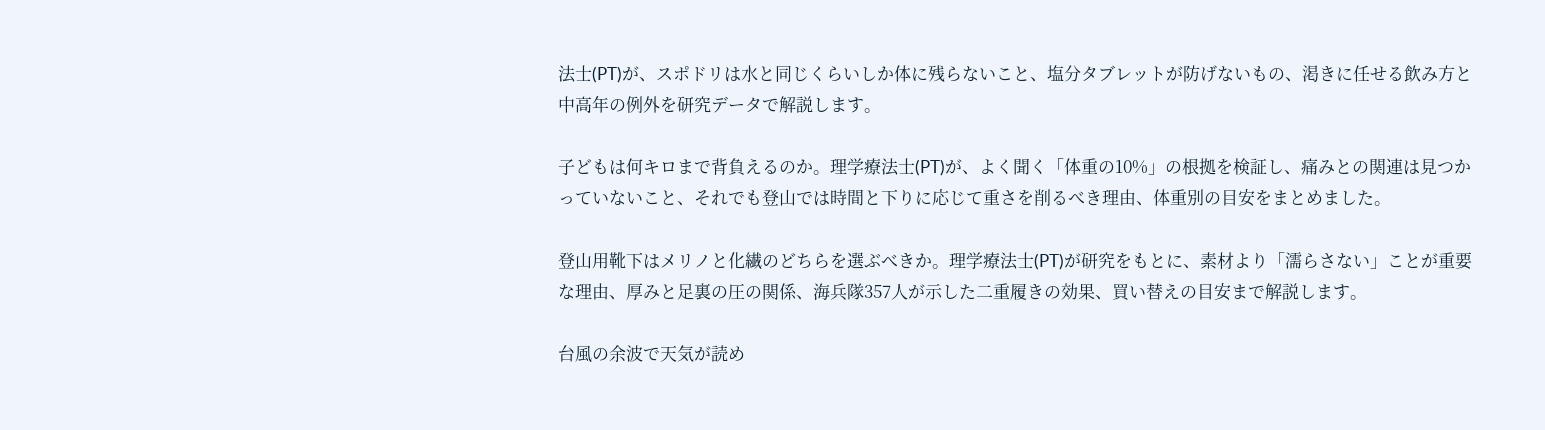法士(PT)が、スポドリは水と同じくらいしか体に残らないこと、塩分タブレットが防げないもの、渇きに任せる飲み方と中高年の例外を研究データで解説します。

子どもは何キロまで背負えるのか。理学療法士(PT)が、よく聞く「体重の10%」の根拠を検証し、痛みとの関連は見つかっていないこと、それでも登山では時間と下りに応じて重さを削るべき理由、体重別の目安をまとめました。

登山用靴下はメリノと化繊のどちらを選ぶべきか。理学療法士(PT)が研究をもとに、素材より「濡らさない」ことが重要な理由、厚みと足裏の圧の関係、海兵隊357人が示した二重履きの効果、買い替えの目安まで解説します。

台風の余波で天気が読め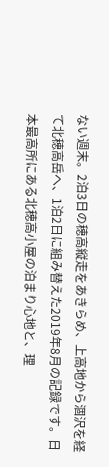ない週末。2泊3日の穂高縦走をあきらめ、上高地から涸沢を経て北穂高岳へ、1泊2日に組み替えた2019年8月の記録です。日本最高所にある北穂高小屋の泊まり心地と、理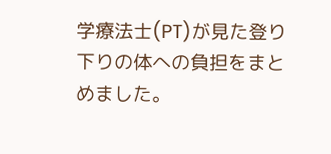学療法士(PT)が見た登り下りの体への負担をまとめました。